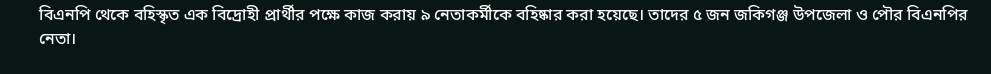বিএনপি থেকে বহিস্কৃত এক বিদ্রোহী প্রার্থীর পক্ষে কাজ করায় ৯ নেতাকর্মীকে বহিষ্কার করা হয়েছে। তাদের ৫ জন জকিগঞ্জ উপজেলা ও পৌর বিএনপির নেতা।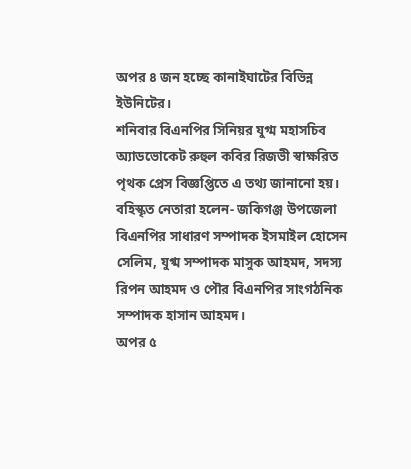অপর ৪ জন হচ্ছে কানাইঘাটের বিভিন্ন ইউনিটের।
শনিবার বিএনপির সিনিয়র যুগ্ম মহাসচিব অ্যাডভোকেট রুহুল কবির রিজভী স্বাক্ষরিত পৃথক প্রেস বিজ্ঞপ্তিতে এ তথ্য জানানো হয়।
বহিস্কৃত নেতারা হলেন- জকিগঞ্জ উপজেলা বিএনপির সাধারণ সম্পাদক ইসমাইল হোসেন সেলিম, যুগ্ম সম্পাদক মাসুক আহমদ, সদস্য রিপন আহমদ ও পৌর বিএনপির সাংগঠনিক সম্পাদক হাসান আহমদ।
অপর ৫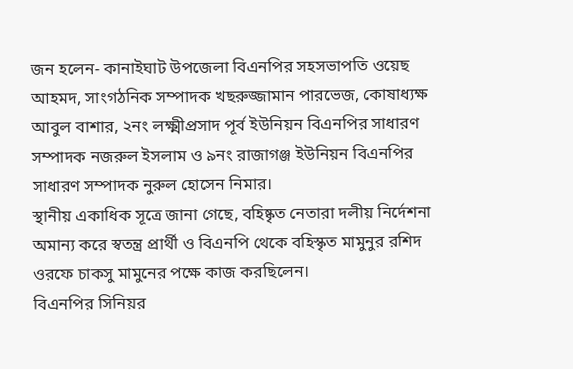জন হলেন- কানাইঘাট উপজেলা বিএনপির সহসভাপতি ওয়েছ আহমদ, সাংগঠনিক সম্পাদক খছরুজ্জামান পারভেজ, কোষাধ্যক্ষ আবুল বাশার, ২নং লক্ষ্মীপ্রসাদ পূর্ব ইউনিয়ন বিএনপির সাধারণ সম্পাদক নজরুল ইসলাম ও ৯নং রাজাগঞ্জ ইউনিয়ন বিএনপির সাধারণ সম্পাদক নুরুল হোসেন নিমার।
স্থানীয় একাধিক সূত্রে জানা গেছে, বহিষ্কৃত নেতারা দলীয় নির্দেশনা অমান্য করে স্বতন্ত্র প্রার্থী ও বিএনপি থেকে বহিস্কৃত মামুনুর রশিদ ওরফে চাকসু মামুনের পক্ষে কাজ করছিলেন।
বিএনপির সিনিয়র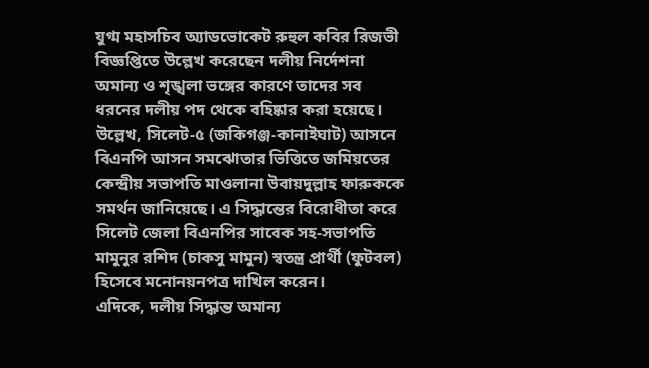যুগ্ম মহাসচিব অ্যাডভোকেট রুহুল কবির রিজভী বিজ্ঞপ্তিতে উল্লেখ করেছেন দলীয় নির্দেশনা অমান্য ও শৃঙ্খলা ভঙ্গের কারণে তাদের সব ধরনের দলীয় পদ থেকে বহিষ্কার করা হয়েছে।
উল্লেখ, সিলেট-৫ (জকিগঞ্জ-কানাইঘাট) আসনে বিএনপি আসন সমঝোতার ভিত্তিতে জমিয়তের কেন্দ্রীয় সভাপতি মাওলানা উবায়দুল্লাহ ফারুককে সমর্থন জানিয়েছে। এ সিদ্ধান্তের বিরোধীতা করে সিলেট জেলা বিএনপির সাবেক সহ-সভাপতি মামুনুর রশিদ (চাকসু মামুন) স্বতন্ত্র প্রার্থী (ফুটবল) হিসেবে মনোনয়নপত্র দাখিল করেন।
এদিকে, দলীয় সিদ্ধান্ত অমান্য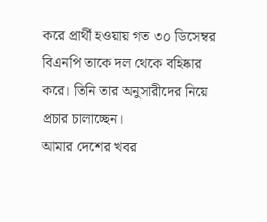করে প্রার্থী হওয়ায় গত ৩০ ডিসেম্বর বিএনপি তাকে দল থেকে বহিষ্কার করে। তিনি তার অনুসারীদের নিয়ে প্রচার চালাচ্ছেন।
আমার দেশের খবর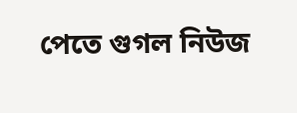পেতে গুগল নিউজ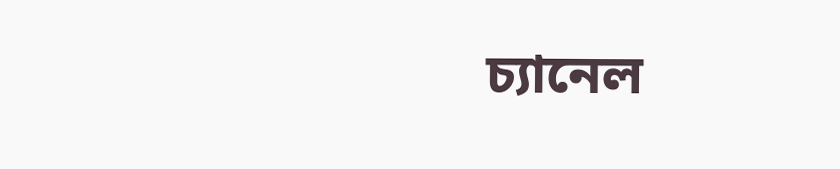চ্যানেল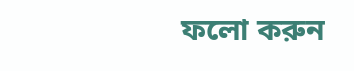ফলো করুন